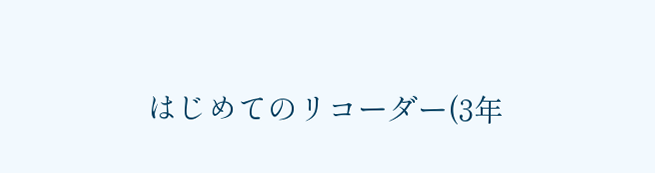はじめてのリコーダー(3年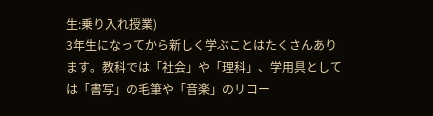生:乗り入れ授業)
3年生になってから新しく学ぶことはたくさんあります。教科では「社会」や「理科」、学用具としては「書写」の毛筆や「音楽」のリコー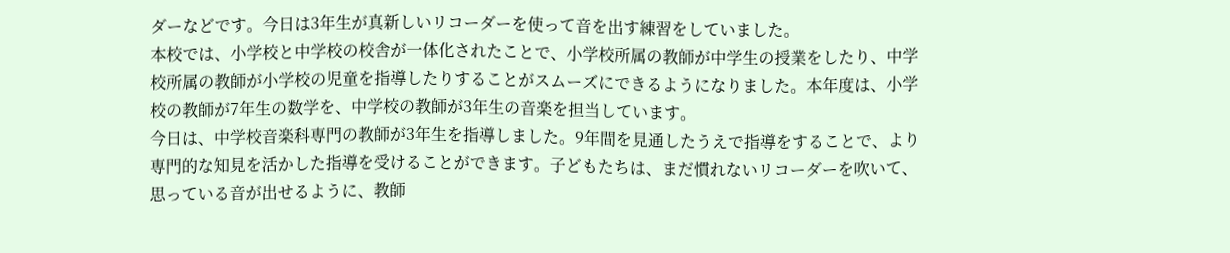ダーなどです。今日は3年生が真新しいリコーダーを使って音を出す練習をしていました。
本校では、小学校と中学校の校舎が一体化されたことで、小学校所属の教師が中学生の授業をしたり、中学校所属の教師が小学校の児童を指導したりすることがスムーズにできるようになりました。本年度は、小学校の教師が7年生の数学を、中学校の教師が3年生の音楽を担当しています。
今日は、中学校音楽科専門の教師が3年生を指導しました。9年間を見通したうえで指導をすることで、より専門的な知見を活かした指導を受けることができます。子どもたちは、まだ慣れないリコーダーを吹いて、思っている音が出せるように、教師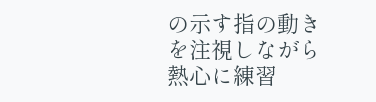の示す指の動きを注視しながら熱心に練習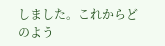しました。これからどのよう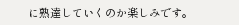に熟達していくのか楽しみです。